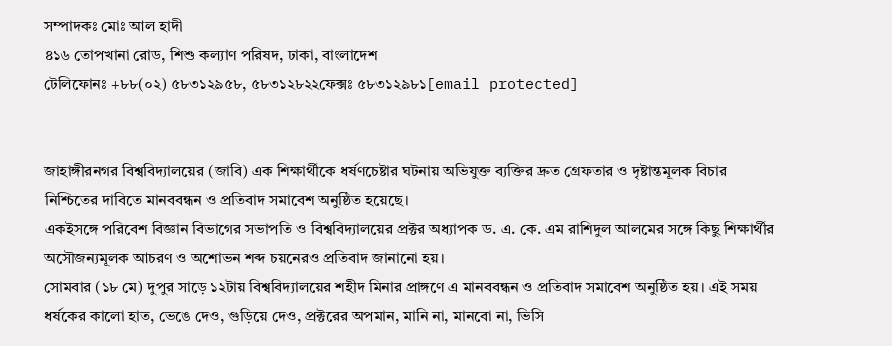সম্পাদকঃ মোঃ আল হাদী
৪১৬ তোপখানা রোড, শিশু কল্যাণ পরিষদ, ঢাকা, বাংলাদেশ
টেলিফোনঃ +৮৮(০২) ৫৮৩১২৯৫৮, ৫৮৩১২৮২২ফেক্সঃ ৫৮৩১২৯৮১[email protected]


জাহাঙ্গীরনগর বিশ্ববিদ্যালয়ের (জাবি) এক শিক্ষার্থীকে ধর্ষণচেষ্টার ঘটনায় অভিযুক্ত ব্যক্তির দ্রুত গ্রেফতার ও দৃষ্টান্তমূলক বিচার নিশ্চিতের দাবিতে মানববন্ধন ও প্রতিবাদ সমাবেশ অনুষ্ঠিত হয়েছে।
একইসঙ্গে পরিবেশ বিজ্ঞান বিভাগের সভাপতি ও বিশ্ববিদ্যালয়ের প্রক্টর অধ্যাপক ড. এ. কে. এম রাশিদুল আলমের সঙ্গে কিছু শিক্ষার্থীর অসৌজন্যমূলক আচরণ ও অশোভন শব্দ চয়নেরও প্রতিবাদ জানানো হয়।
সোমবার (১৮ মে) দুপুর সাড়ে ১২টায় বিশ্ববিদ্যালয়ের শহীদ মিনার প্রাঙ্গণে এ মানববন্ধন ও প্রতিবাদ সমাবেশ অনুষ্ঠিত হয়। এই সময় ধর্ষকের কালো হাত, ভেঙে দেও, গুড়িয়ে দেও, প্রক্টরের অপমান, মানি না, মানবো না, ভিসি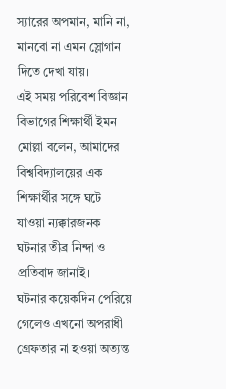স্যারের অপমান, মানি না, মানবো না এমন স্লোগান দিতে দেখা যায়।
এই সময় পরিবেশ বিজ্ঞান বিভাগের শিক্ষার্থী ইমন মোল্লা বলেন, আমাদের বিশ্ববিদ্যালয়ের এক শিক্ষার্থীর সঙ্গে ঘটে যাওয়া ন্যক্কারজনক ঘটনার তীব্র নিন্দা ও প্রতিবাদ জানাই।
ঘটনার কয়েকদিন পেরিয়ে গেলেও এখনো অপরাধী গ্রেফতার না হওয়া অত্যন্ত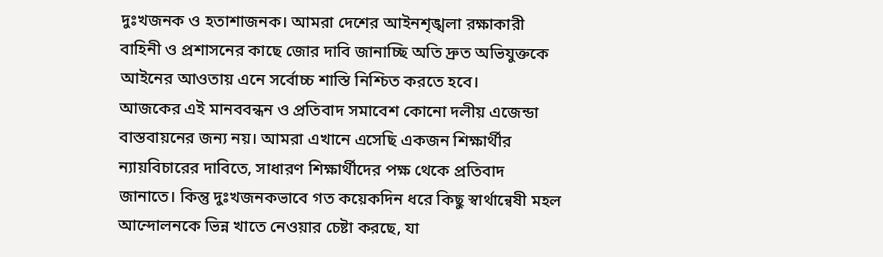দুঃখজনক ও হতাশাজনক। আমরা দেশের আইনশৃঙ্খলা রক্ষাকারী বাহিনী ও প্রশাসনের কাছে জোর দাবি জানাচ্ছি অতি দ্রুত অভিযুক্তকে আইনের আওতায় এনে সর্বোচ্চ শাস্তি নিশ্চিত করতে হবে।
আজকের এই মানববন্ধন ও প্রতিবাদ সমাবেশ কোনো দলীয় এজেন্ডা বাস্তবায়নের জন্য নয়। আমরা এখানে এসেছি একজন শিক্ষার্থীর ন্যায়বিচারের দাবিতে, সাধারণ শিক্ষার্থীদের পক্ষ থেকে প্রতিবাদ জানাতে। কিন্তু দুঃখজনকভাবে গত কয়েকদিন ধরে কিছু স্বার্থান্বেষী মহল আন্দোলনকে ভিন্ন খাতে নেওয়ার চেষ্টা করছে, যা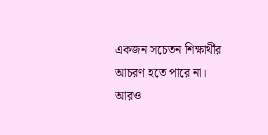একজন সচেতন শিক্ষার্থীর আচরণ হতে পারে না।
আরও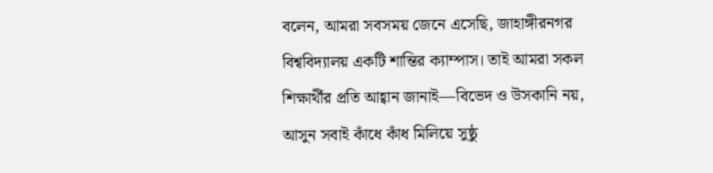বলেন, আমরা সবসময় জেনে এসেছি, জাহাঙ্গীরনগর বিশ্ববিদ্যালয় একটি শান্তির ক্যাম্পাস। তাই আমরা সকল শিক্ষার্থীর প্রতি আহ্বান জানাই—বিভেদ ও উসকানি নয়, আসুন সবাই কাঁধে কাঁধ মিলিয়ে সুষ্ঠু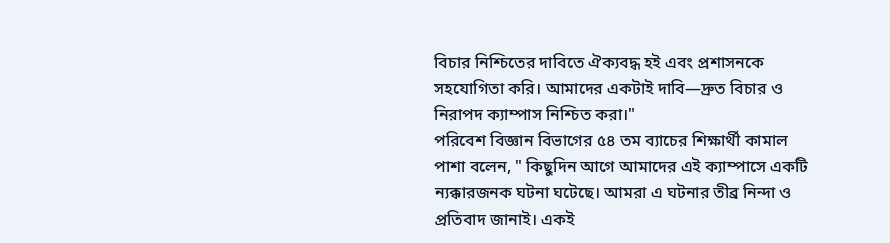বিচার নিশ্চিতের দাবিতে ঐক্যবদ্ধ হই এবং প্রশাসনকে সহযোগিতা করি। আমাদের একটাই দাবি—দ্রুত বিচার ও নিরাপদ ক্যাম্পাস নিশ্চিত করা।"
পরিবেশ বিজ্ঞান বিভাগের ৫৪ তম ব্যাচের শিক্ষার্থী কামাল পাশা বলেন, " কিছুদিন আগে আমাদের এই ক্যাম্পাসে একটি ন্যক্কারজনক ঘটনা ঘটেছে। আমরা এ ঘটনার তীব্র নিন্দা ও প্রতিবাদ জানাই। একই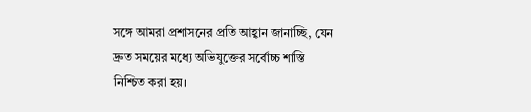সঙ্গে আমরা প্রশাসনের প্রতি আহ্বান জানাচ্ছি, যেন দ্রুত সময়ের মধ্যে অভিযুক্তের সর্বোচ্চ শাস্তি নিশ্চিত করা হয়।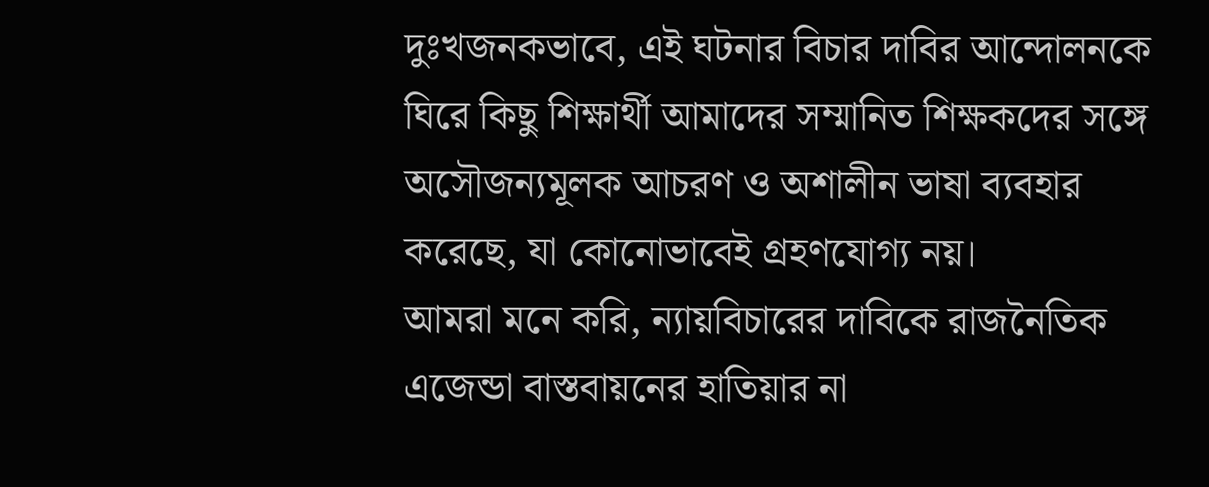দুঃখজনকভাবে, এই ঘটনার বিচার দাবির আন্দোলনকে ঘিরে কিছু শিক্ষার্থী আমাদের সম্মানিত শিক্ষকদের সঙ্গে অসৌজন্যমূলক আচরণ ও অশালীন ভাষা ব্যবহার করেছে, যা কোনোভাবেই গ্রহণযোগ্য নয়।
আমরা মনে করি, ন্যায়বিচারের দাবিকে রাজনৈতিক এজেন্ডা বাস্তবায়নের হাতিয়ার না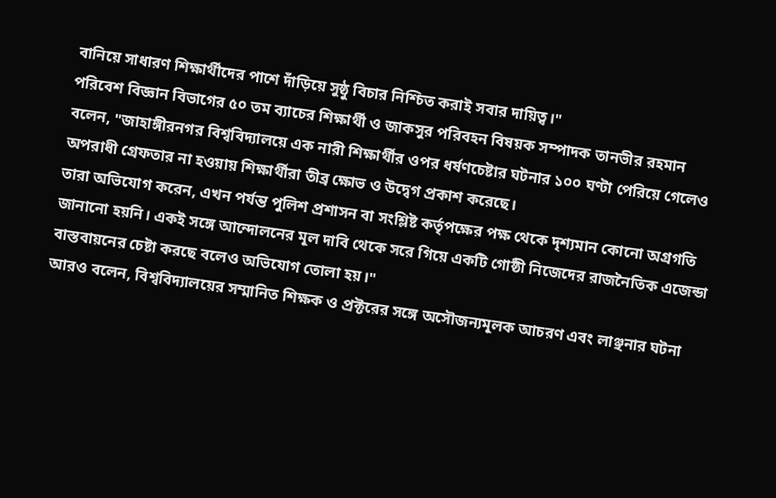বানিয়ে সাধারণ শিক্ষার্থীদের পাশে দাঁড়িয়ে সুষ্ঠু বিচার নিশ্চিত করাই সবার দায়িত্ব।"
পরিবেশ বিজ্ঞান বিভাগের ৫০ তম ব্যাচের শিক্ষার্থী ও জাকসুর পরিবহন বিষয়ক সম্পাদক তানভীর রহমান বলেন, "জাহাঙ্গীরনগর বিশ্ববিদ্যালয়ে এক নারী শিক্ষার্থীর ওপর ধর্ষণচেষ্টার ঘটনার ১০০ ঘণ্টা পেরিয়ে গেলেও অপরাধী গ্রেফতার না হওয়ায় শিক্ষার্থীরা তীব্র ক্ষোভ ও উদ্বেগ প্রকাশ করেছে।
তারা অভিযোগ করেন, এখন পর্যন্ত পুলিশ প্রশাসন বা সংশ্লিষ্ট কর্তৃপক্ষের পক্ষ থেকে দৃশ্যমান কোনো অগ্রগতি জানানো হয়নি। একই সঙ্গে আন্দোলনের মূল দাবি থেকে সরে গিয়ে একটি গোষ্ঠী নিজেদের রাজনৈতিক এজেন্ডা বাস্তবায়নের চেষ্টা করছে বলেও অভিযোগ তোলা হয়।"
আরও বলেন, বিশ্ববিদ্যালয়ের সম্মানিত শিক্ষক ও প্রক্টরের সঙ্গে অসৌজন্যমূলক আচরণ এবং লাঞ্ছনার ঘটনা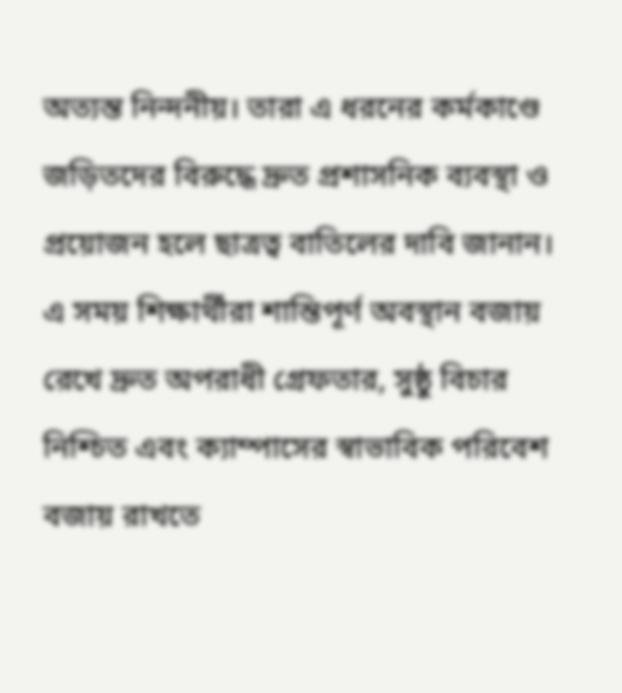অত্যন্ত নিন্দনীয়। তারা এ ধরনের কর্মকাণ্ডে জড়িতদের বিরুদ্ধে দ্রুত প্রশাসনিক ব্যবস্থা ও প্রয়োজন হলে ছাত্রত্ব বাতিলের দাবি জানান।
এ সময় শিক্ষার্থীরা শান্তিপূর্ণ অবস্থান বজায় রেখে দ্রুত অপরাধী গ্রেফতার, সুষ্ঠু বিচার নিশ্চিত এবং ক্যাম্পাসের স্বাভাবিক পরিবেশ বজায় রাখতে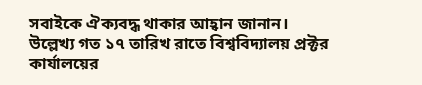সবাইকে ঐক্যবদ্ধ থাকার আহ্বান জানান।
উল্লেখ্য গত ১৭ তারিখ রাতে বিশ্ববিদ্যালয় প্রক্টর কার্যালয়ের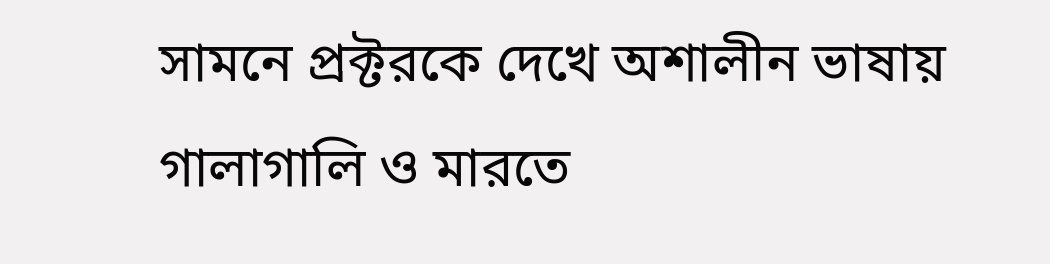সামনে প্রক্টরকে দেখে অশালীন ভাষায় গালাগালি ও মারতে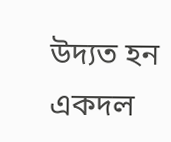উদ্যত হন একদল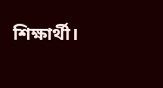শিক্ষার্থী।